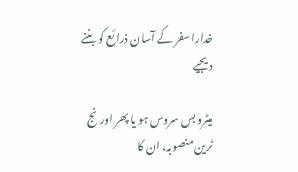خدارا سفر کے آسان ذرائع کو بننے دیجیے

میٹرو بس سروس ہو یا پھر اورنج ٹرین منصوبہ، ان کا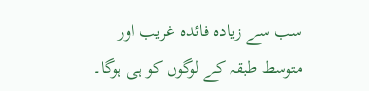سب سے زیادہ فائدہ غریب اور متوسط طبقہ کے لوگوں کو ہی ہوگا۔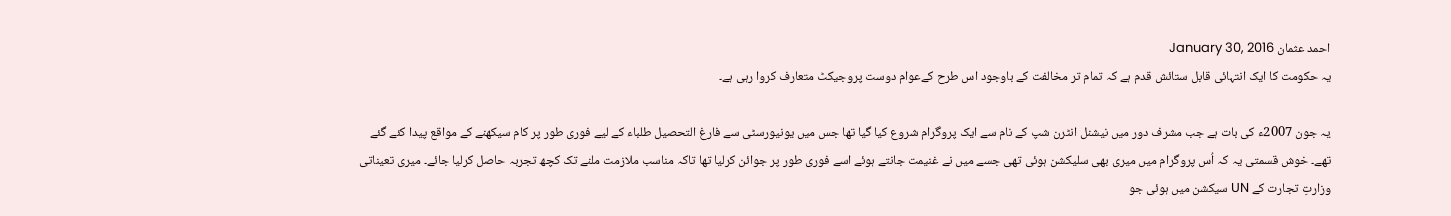احمد عثمان January 30, 2016
یہ حکومت کا ایک انتہائی قابل ستائش قدم ہے کہ تمام تر مخالفت کے باوجود اس طرح کےعوام دوست پروجیکٹ متعارف کروا رہی ہے۔

یہ جون 2007ء کی بات ہے جب مشرف دور میں نیشنل انٹرن شپ کے نام سے ایک پروگرام شروع کیا گیا تھا جس میں یونیورسٹی سے فارغ التحصیل طلباء کے لیے فوری طور پر کام سیکھنے کے مواقع پیدا کئے گئے تھے۔ خوش قسمتی یہ کہ اُس پروگرام میں میری بھی سلیکشن ہوئی تھی جسے میں نے غنیمت جانتے ہوئے اسے فوری طور پر جوائن کرلیا تھا تاکہ مناسب ملازمت ملنے تک کچھ تجربہ حاصل کرلیا جائے۔ میری تعیناتی وزارتِ تجارت کے UN سیکشن میں ہوئی جو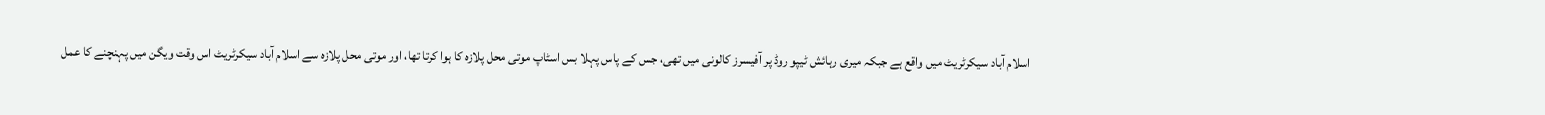اسلام آباد سیکرٹریٹ میں واقع ہے جبکہ میری رہائش ٹیپو روڈ پر آفیسرز کالونی میں تھی، جس کے پاس پہلا بس اسٹاپ موتی محل پلازہ کا ہوا کرتا تھا، اور موتی محل پلازہ سے اسلام آباد سیکرٹریٹ اس وقت ویگن میں پہنچنے کا عمل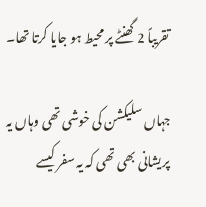تقریباً 2 گھنٹے پر محیط ہو جایا کرتا تھا۔

جہاں سلیکشن کی خوشی تھی وہاں یہ پریشانی بھی تھی کہ یہ سفر کیسے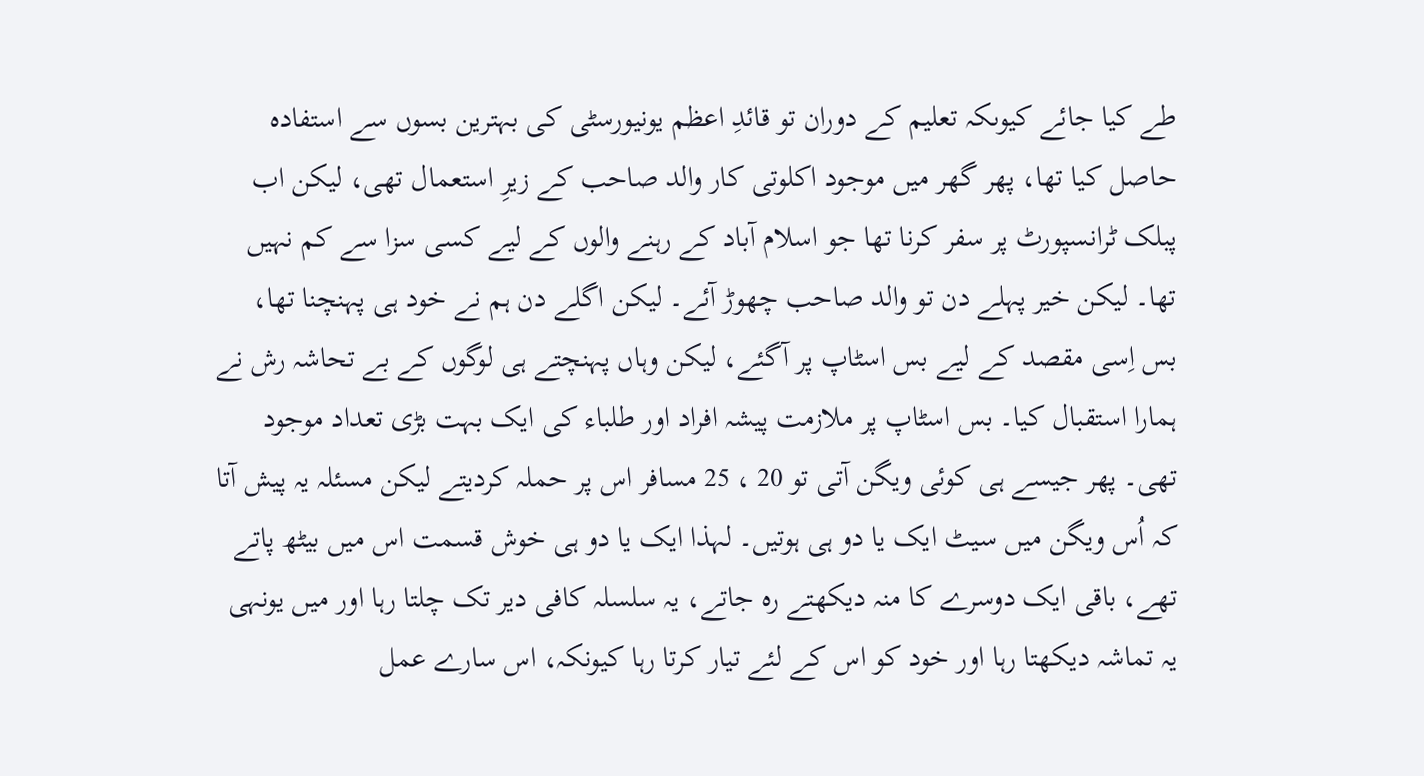طے کیا جائے کیوںکہ تعلیم کے دوران تو قائدِ اعظم یونیورسٹی کی بہترین بسوں سے استفادہ حاصل کیا تھا، پھر گھر میں موجود اکلوتی کار والد صاحب کے زیرِ استعمال تھی، لیکن اب پبلک ٹرانسپورٹ پر سفر کرنا تھا جو اسلام آباد کے رہنے والوں کے لیے کسی سزا سے کم نہیں تھا۔ لیکن خیر پہلے دن تو والد صاحب چھوڑ آئے۔ لیکن اگلے دن ہم نے خود ہی پہنچنا تھا، بس اِسی مقصد کے لیے بس اسٹاپ پر آگئے، لیکن وہاں پہنچتے ہی لوگوں کے بے تحاشہ رش نے ہمارا استقبال کیا۔ بس اسٹاپ پر ملازمت پیشہ افراد اور طلباء کی ایک بہت بڑی تعداد موجود تھی۔ پھر جیسے ہی کوئی ویگن آتی تو 20 ، 25 مسافر اس پر حملہ کردیتے لیکن مسئلہ یہ پیش آتا کہ اُس ویگن میں سیٹ ایک یا دو ہی ہوتیں۔ لہذا ایک یا دو ہی خوش قسمت اس میں بیٹھ پاتے تھے، باقی ایک دوسرے کا منہ دیکھتے رہ جاتے، یہ سلسلہ کافی دیر تک چلتا رہا اور میں یونہی یہ تماشہ دیکھتا رہا اور خود کو اس کے لئے تیار کرتا رہا کیونکہ، اس سارے عمل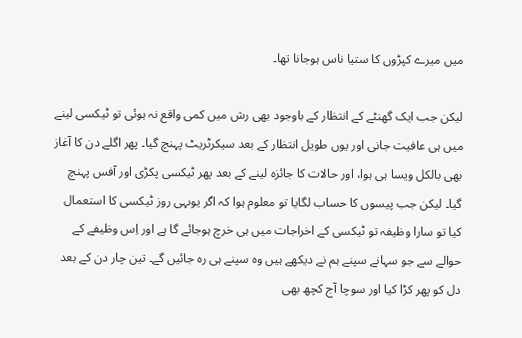میں میرے کپڑوں کا ستیا ناس ہوجانا تھا۔

لیکن جب ایک گھنٹے کے انتظار کے باوجود بھی رش میں کمی واقع نہ ہوئی تو ٹیکسی لینے میں ہی عافیت جانی اور یوں طویل انتظار کے بعد سیکرٹریٹ پہنچ گیا۔ پھر اگلے دن کا آغاز بھی بالکل ویسا ہی ہوا، اور حالات کا جائزہ لینے کے بعد پھر ٹیکسی پکڑی اور آفس پہنچ گیا۔ لیکن جب پیسوں کا حساب لگایا تو معلوم ہوا کہ اگر یوںہی روز ٹیکسی کا استعمال کیا تو سارا وظیفہ تو ٹیکسی کے اخراجات میں ہی خرچ ہوجائے گا ہے اور اِس وظیفے کے حوالے سے جو سہانے سپنے ہم نے دیکھے ہیں وہ سپنے ہی رہ جائیں گے۔ تین چار دن کے بعد دل کو پھر کڑا کیا اور سوچا آج کچھ بھی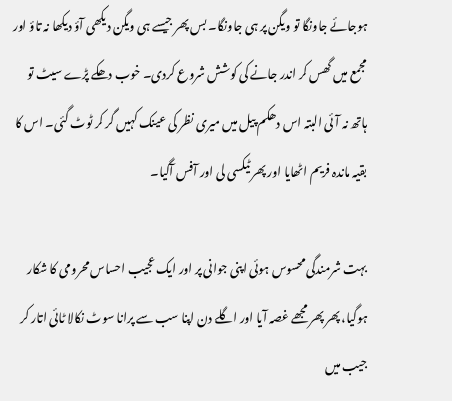ہوجائے جاونگا تو ویگن پر ہی جاونگا۔ بس پھر جیسے ہی ویگن دیکھی آؤ دیکھا نہ تاؤ اور مجمع میں گھس کر اندر جانے کی کوشش شروع کردی۔ خوب دھکے پڑے سیٹ تو ہاتھ نہ آئی البتہ اس دھکم پیل میں میری نظر کی عینک کہیں گر کر ٹوٹ گئی۔ اس کا بقیہ ماندہ فریم اٹھایا اور پھر ٹیکسی لی اور آفس آگیا۔

بہت شرمندگی محسوس ہوئی اپنی جوانی پر اور ایک عجیب احساس محرومی کا شکار ہوگیا، پھر پھر مجھے غصہ آیا اور اگلے دن اپنا سب سے پرانا سوٹ نکالا ٹائی اتار کر جیب میں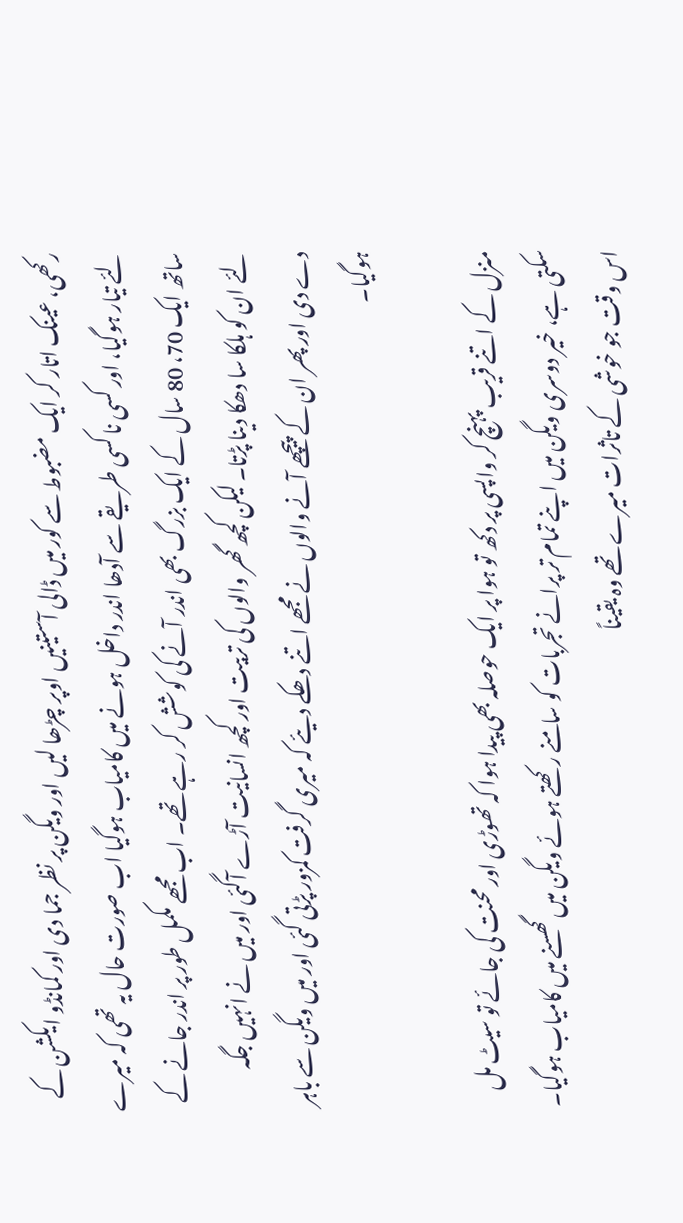رکھی، عینک اتار کر ایک مضبوط سے کور میں ڈالی آستینیں اوپر چڑھا لیں اور ویگن پر نظر جما دی اور کمانڈو ایکشن کے لئے تیار ہوگیا، اور کسی نا کسی طریقے سے آدھا اندر داخل ہونے میں کامیاب ہوگیا اب صورت حال یہ تھی کہ میرے ساتھ ایک 70، 80 سال کے ایک بزرگ بھی اندر آنے کی کوشش کر رہے تھے۔ اب مجھے مکمل طور پر اندر جانے کے لئے ان کو ہلکا سا دھکا دینا پڑتا۔ لیکن کچھ گھر والوں کی تربیت اور کچھ انسانیت آڑے آگئی اور میں نے انہیں جگہ دے دی اور پھر ان کے پیچھے آنے والوں نے مجھے اتنے دھکے دیئے کہ میری گرفت کمزور پڑتی گئی اور میں ویگن سے باہر ہوگیا۔

منزل کے اتنے قریب پہنچ کر واپسی پر دکھ تو ہوا پر ایک حوصلہ بھی پیدا ہوا کہ تھوڑی اور محنت کی جائے تو سیٹ مل سکتی ہے، خیر دوسری ویگن میں اپنے تمام تر پرانے تجربات کو سامنے رکھتے ہوئے ویگن میں گھسنے میں کامیاب ہوگیا۔ اس وقت جو خوشی کے تاثرات میرے تھے وہ یقیناً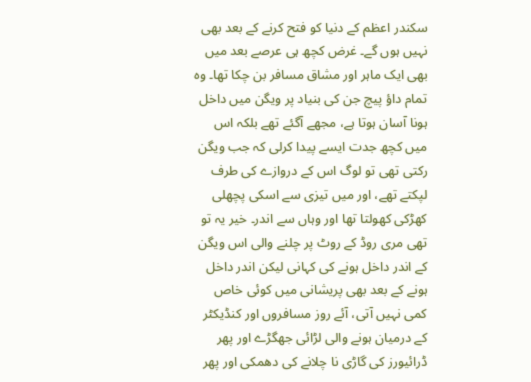سکندر اعظم کے دنیا کو فتح کرنے کے بعد بھی نہیں ہوں گے۔ غرض کچھ ہی عرصے بعد میں بھی ایک ماہر اور مشاق مسافر بن چکا تھا۔ وہ تمام داؤ پیچ جن کی بنیاد پر ویگن میں داخل ہونا آسان ہوتا ہے، مجھے آگئے تھے بلکہ اس میں کچھ جدت ایسے پیدا کرلی کہ جب ویگن رکتی تھی تو لوگ اس کے دروازے کی طرف لپکتے تھے، اور میں تیزی سے اسکی پچھلی کھڑکی کھولتا تھا اور وہاں سے اندر۔ خیر یہ تو تھی مری روڈ کے روٹ پر چلنے والی اس ویگن کے اندر داخل ہونے کی کہانی لیکن اندر داخل ہونے کے بعد بھی پریشانی میں کوئی خاص کمی نہیں آتی، آئے روز مسافروں اور کنڈیکٹر کے درمیان ہونے والی لڑائی جھگڑے اور پھر ڈرائیورز کی گاڑی نا چلانے کی دھمکی اور پھر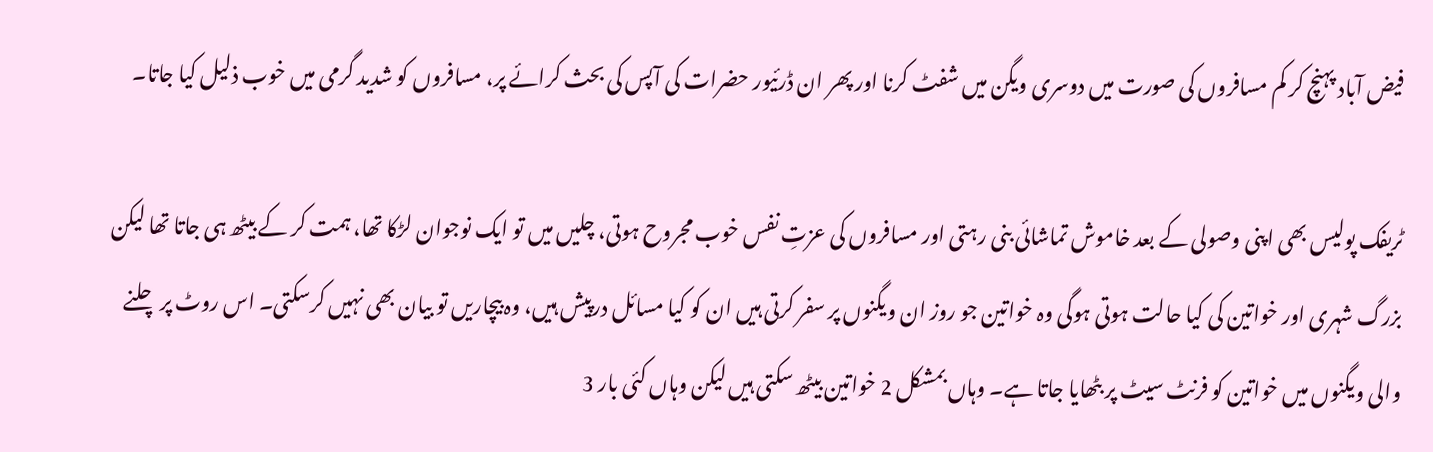فیض آباد پہنچ کر کم مسافروں کی صورت میں دوسری ویگن میں شفٹ کرنا اور پھر ان ڈرئیور حضرات کی آپس کی بحث کرائے پر، مسافروں کو شدید گرمی میں خوب ذلیل کیا جاتا۔

ٹریفک پولیس بھی اپنی وصولی کے بعد خاموش تماشائی بنی رہتی اور مسافروں کی عزتِ نفس خوب مجروح ہوتی، چلیں میں تو ایک نوجوان لڑکا تھا، ہمت کر کے بیٹھ ہی جاتا تھا لیکن بزرگ شہری اور خواتین کی کیا حالت ہوتی ہوگی وہ خواتین جو روز ان ویگنوں پر سفر کرتی ہیں ان کو کیا مسائل درپیش ہیں، وہ بیچاریں تو بیان بھی نہیں کرسکتی۔ اس روٹ پر چلنے والی ویگنوں میں خواتین کو فرنٹ سیٹ پر بٹھایا جاتا ہے۔ وہاں بمشکل 2 خواتین بیٹھ سکتی ہیں لیکن وہاں کئی بار 3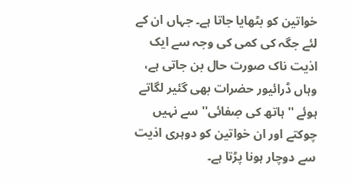خواتین کو بٹھایا جاتا ہے۔ جہاں ان کے لئے جگہ کی کمی کی وجہ سے ایک اذیت ناک صورت حال بن جاتی ہے، وہاں ڈرائیور حضرات بھی گئیر لگاتے ہوئے ''ہاتھ کی صٖفائی'' سے نہیں چوکتے اور ان خواتین کو دوہری اذیت سے دوچار ہونا پڑتا ہے۔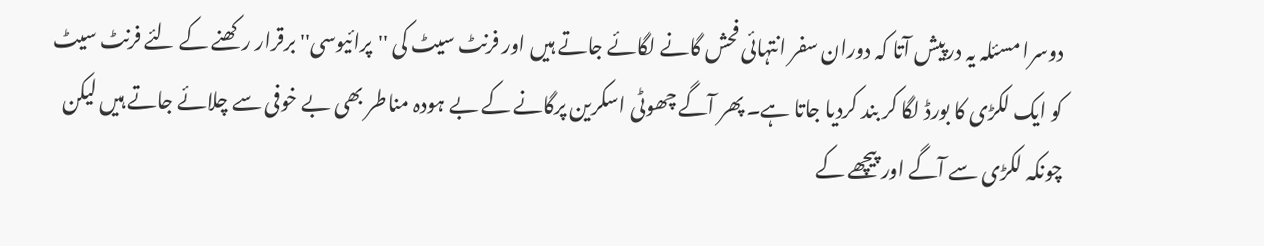دوسرا مسئلہ یہ درپیش آتا کہ دوران سفر انتہائی فحش گانے لگائے جاتے ہیں اور فرنٹ سیٹ کی ''پرائیوسی'' برقرار رکھنے کے لئے فرنٹ سیٹ کو ایک لکڑی کا بورڈ لگا کر بند کردیا جاتا ہے۔ پھر آگے چھوٹی اسکرین پرگانے کے بے ہودہ مناطر بھی بے خوفی سے چلائے جاتے ہیں لیکن چونکہ لکڑی سے آگے اور پیچھے کے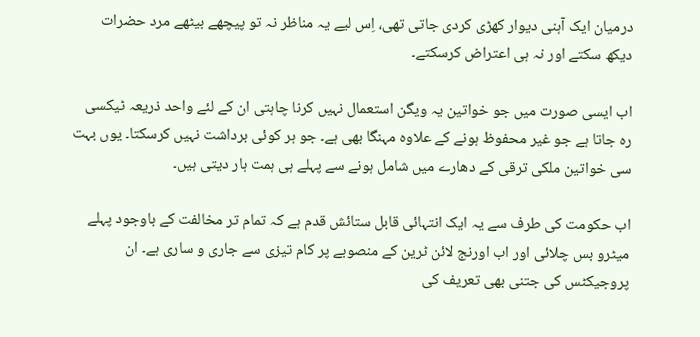درمیان ایک آہنی دیوار کھڑی کردی جاتی تھی، اِس لیے یہ مناظر نہ تو پیچھے بیٹھے مرد حضرات دیکھ سکتے اور نہ ہی اعتراض کرسکتے۔

اب ایسی صورت میں جو خواتین یہ ویگن استعمال نہیں کرنا چاہتی ان کے لئے واحد ذریعہ ٹیکسی رہ جاتا ہے جو غیر محفوظ ہونے کے علاوہ مہنگا بھی ہے۔ جو ہر کوئی برداشت نہیں کرسکتا۔ یوں بہت سی خواتین ملکی ترقی کے دھارے میں شامل ہونے سے پہلے ہی ہمت ہار دیتی ہیں۔

اب حکومت کی طرف سے یہ ایک انتہائی قابل ستائش قدم ہے کہ تمام تر مخالفت کے باوجود پہلے میٹرو بس چلائی اور اب اورنج لائن ٹرین کے منصوبے پر کام تیزی سے جاری و ساری ہے۔ ان پروجیکٹس کی جتنی بھی تعریف کی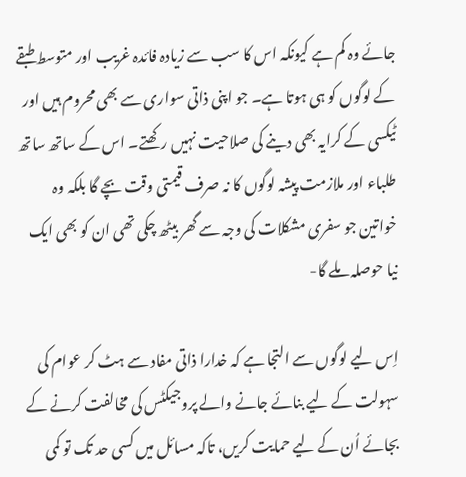جائے وہ کم ہے کیونکہ اس کا سب سے زیادہ فائدہ غریب اور متوسط طبقے کے لوگوں کو ہی ہوتا ہے۔ جو اپنی ذاتی سواری سے بھی محروم ہیں اور ٹیکسی کے کرایہ بھی دینے کی صلاحیت نہیں رکھتے۔ اس کے ساتھ ساتھ طلباء اور ملازمت پیشہ لوگوں کا نہ صرف قیمتی وقت بچے گا بلکہ وہ خواتین جو سفری مشکلات کی وجہ سے گھر بیٹھ چکی تھی ان کو بھی ایک نیا حوصلہ ملے گا-

اِس لیے لوگوں سے التجا ہے کہ خدارا ذاتی مفاد سے ہٹ کر عوام کی سہولت کے لیے بنائے جانے والے پروجیکٹس کی مخالفت کرنے کے بجائے اُن کے لیے حمایت کریں، تاکہ مسائل میں کسی حد تک تو کمی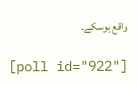واقع ہوسکے۔

[poll id="922"]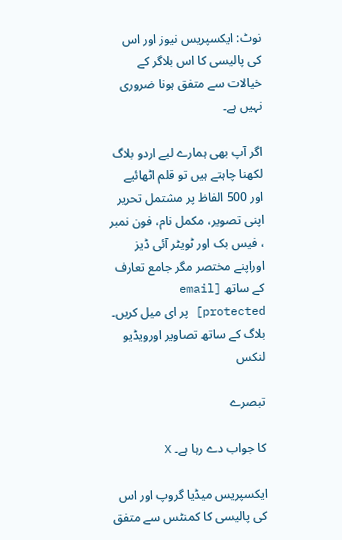نوٹ: ایکسپریس نیوز اور اس کی پالیسی کا اس بلاگر کے خیالات سے متفق ہونا ضروری نہیں ہے۔

اگر آپ بھی ہمارے لیے اردو بلاگ لکھنا چاہتے ہیں تو قلم اٹھائیے اور 500 الفاظ پر مشتمل تحریر اپنی تصویر، مکمل نام، فون نمبر ، فیس بک اور ٹویٹر آئی ڈیز اوراپنے مختصر مگر جامع تعارف کے ساتھ [email protected] پر ای میل کریں۔ بلاگ کے ساتھ تصاویر اورویڈیو لنکس

تبصرے

کا جواب دے رہا ہے۔ X

ایکسپریس میڈیا گروپ اور اس کی پالیسی کا کمنٹس سے متفق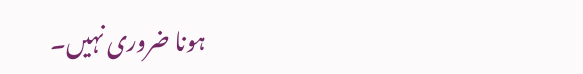ہونا ضروری نہیں۔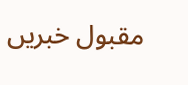مقبول خبریں